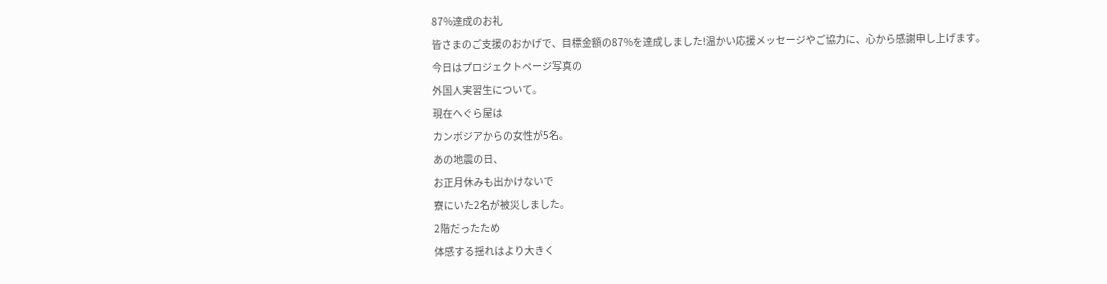87%達成のお礼
皆さまのご支援のおかげで、目標金額の87%を達成しました!温かい応援メッセージやご協力に、心から感謝申し上げます。
今日はプロジェクトページ写真の
外国人実習生について。
現在へぐら屋は
カンボジアからの女性が5名。
あの地震の日、
お正月休みも出かけないで
寮にいた2名が被災しました。
2階だったため
体感する揺れはより大きく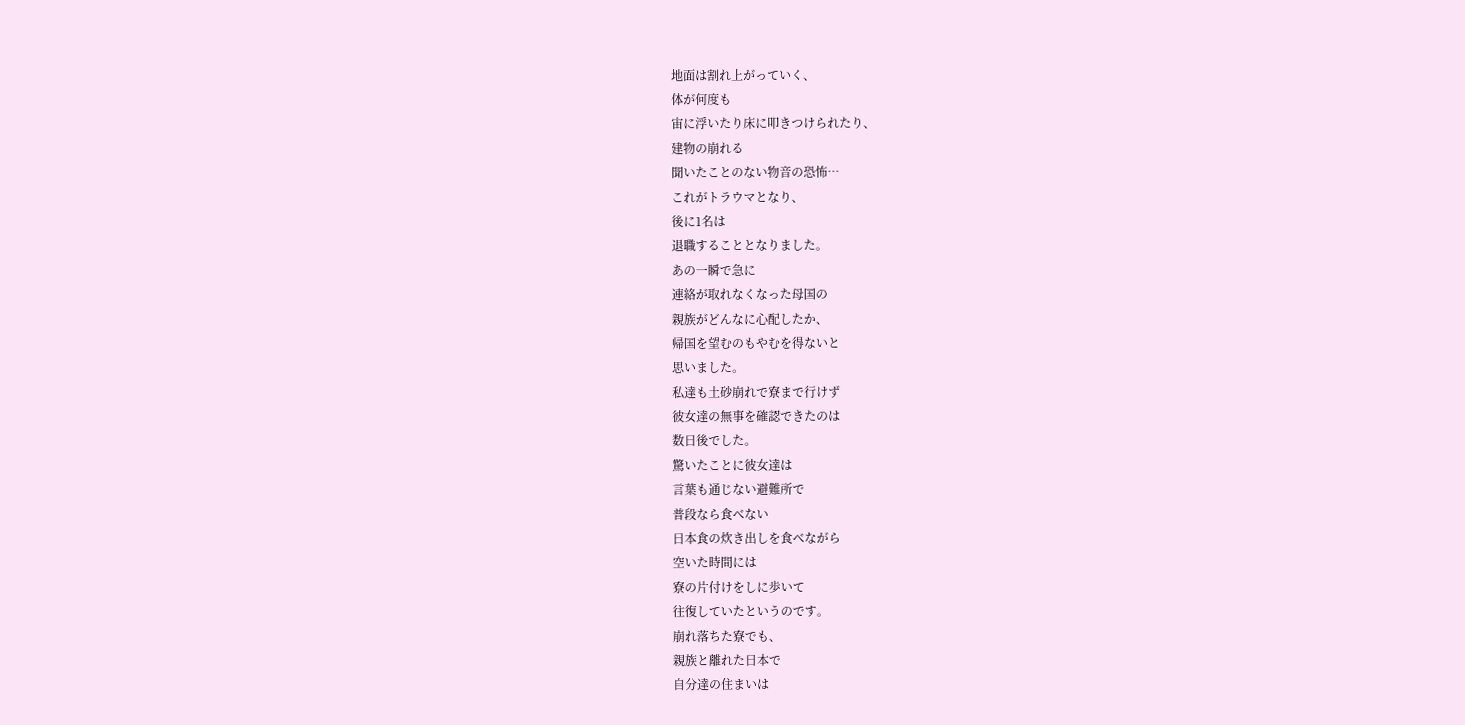地面は割れ上がっていく、
体が何度も
宙に浮いたり床に叩きつけられたり、
建物の崩れる
聞いたことのない物音の恐怖…
これがトラウマとなり、
後に1名は
退職することとなりました。
あの一瞬で急に
連絡が取れなくなった母国の
親族がどんなに心配したか、
帰国を望むのもやむを得ないと
思いました。
私達も土砂崩れで寮まで行けず
彼女達の無事を確認できたのは
数日後でした。
驚いたことに彼女達は
言葉も通じない避難所で
普段なら食べない
日本食の炊き出しを食べながら
空いた時間には
寮の片付けをしに歩いて
往復していたというのです。
崩れ落ちた寮でも、
親族と離れた日本で
自分達の住まいは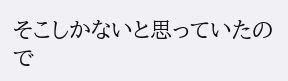そこしかないと思っていたので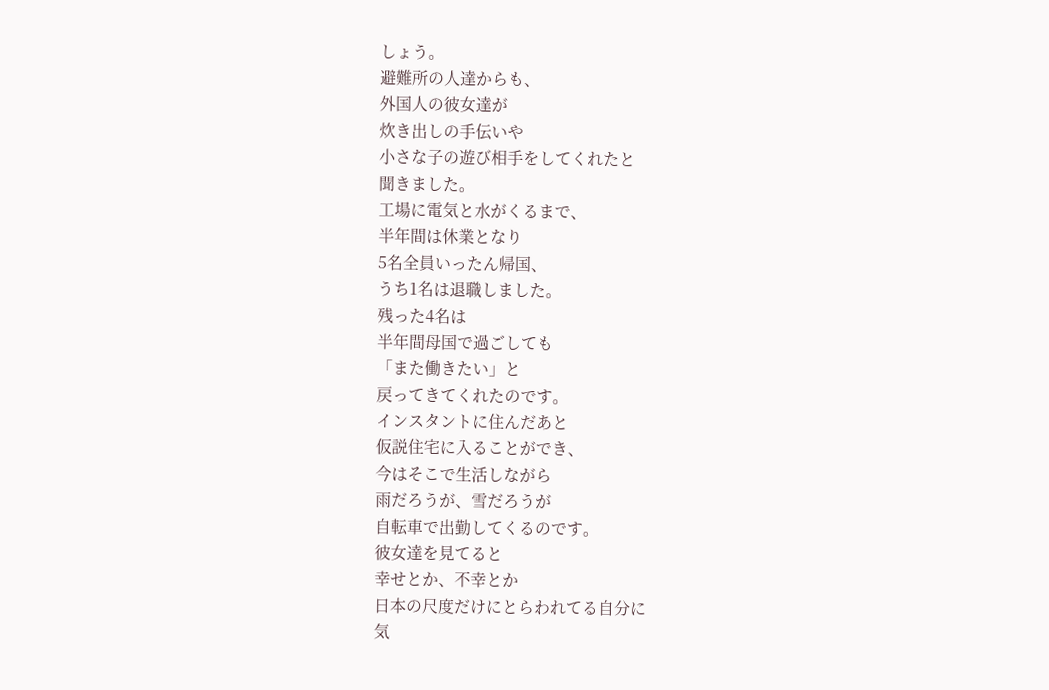しょう。
避難所の人達からも、
外国人の彼女達が
炊き出しの手伝いや
小さな子の遊び相手をしてくれたと
聞きました。
工場に電気と水がくるまで、
半年間は休業となり
5名全員いったん帰国、
うち1名は退職しました。
残った4名は
半年間母国で過ごしても
「また働きたい」と
戻ってきてくれたのです。
インスタントに住んだあと
仮説住宅に入ることができ、
今はそこで生活しながら
雨だろうが、雪だろうが
自転車で出勤してくるのです。
彼女達を見てると
幸せとか、不幸とか
日本の尺度だけにとらわれてる自分に
気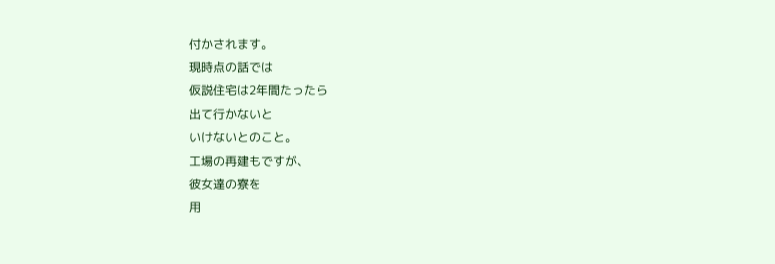付かされます。
現時点の話では
仮説住宅は2年間たったら
出て行かないと
いけないとのこと。
工場の再建もですが、
彼女達の寮を
用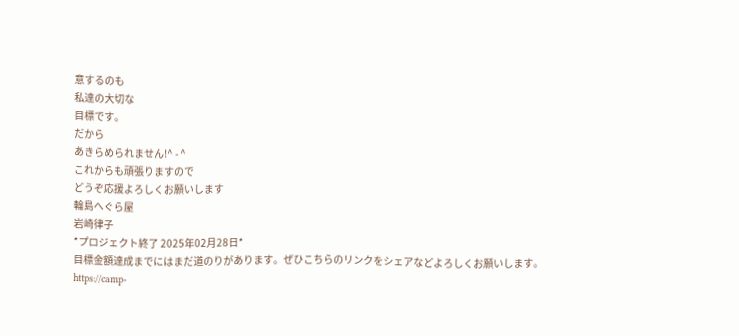意するのも
私達の大切な
目標です。
だから
あきらめられません!^ - ^
これからも頑張りますので
どうぞ応援よろしくお願いします
輪島へぐら屋
岩崎律子
*プロジェクト終了 2025年02月28日*
目標金額達成までにはまだ道のりがあります。ぜひこちらのリンクをシェアなどよろしくお願いします。
https://camp-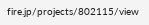fire.jp/projects/802115/view